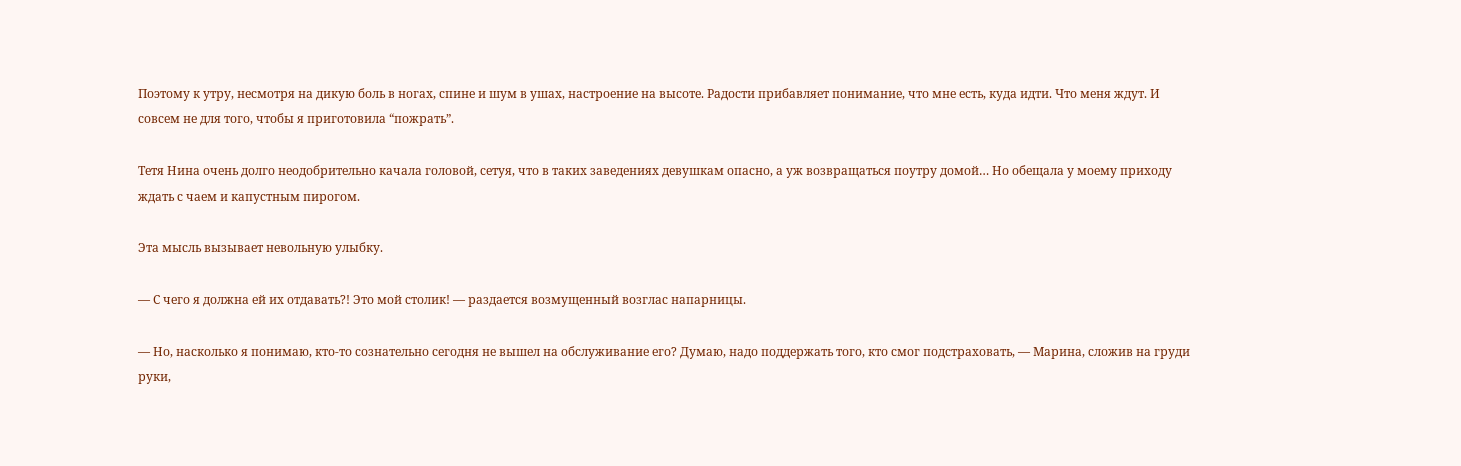Поэтому к утру, несмотря на дикую боль в ногах, спине и шум в ушах, настроение на высоте. Радости прибавляет понимание, что мне есть, куда идти. Что меня ждут. И совсем не для того, чтобы я приготовила “пожрать”.

Тетя Нина очень долго неодобрительно качала головой, сетуя, что в таких заведениях девушкам опасно, а уж возвращаться поутру домой… Но обещала у моему приходу ждать с чаем и капустным пирогом.

Эта мысль вызывает невольную улыбку.

— С чего я должна ей их отдавать?! Это мой столик! — раздается возмущенный возглас напарницы.

— Но, насколько я понимаю, кто-то сознательно сегодня не вышел на обслуживание его? Думаю, надо поддержать того, кто смог подстраховать, — Марина, сложив на груди руки,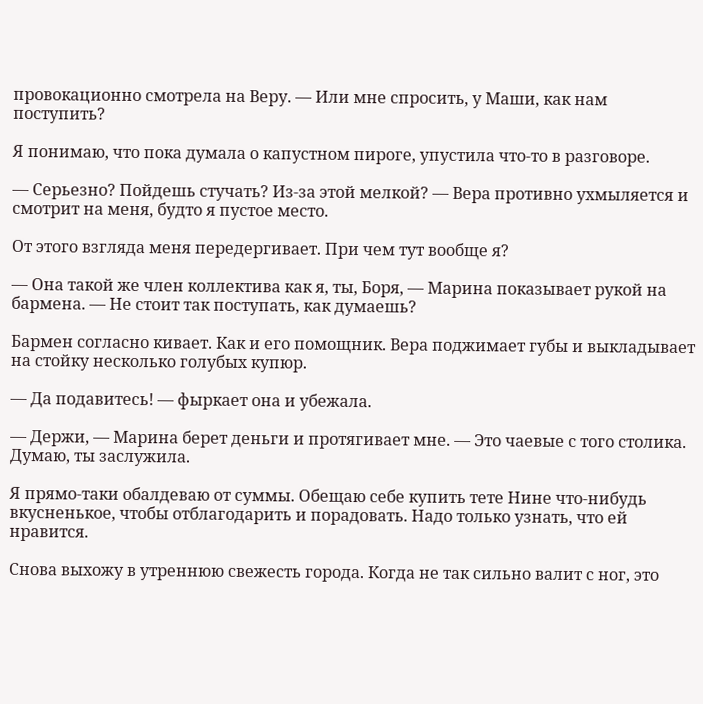провокационно смотрела на Веру. — Или мне спросить, у Маши, как нам поступить?

Я понимаю, что пока думала о капустном пироге, упустила что-то в разговоре.

— Серьезно? Пойдешь стучать? Из-за этой мелкой? — Вера противно ухмыляется и смотрит на меня, будто я пустое место.

От этого взгляда меня передергивает. При чем тут вообще я?

— Она такой же член коллектива как я, ты, Боря, — Марина показывает рукой на бармена. — Не стоит так поступать, как думаешь?

Бармен согласно кивает. Как и его помощник. Вера поджимает губы и выкладывает на стойку несколько голубых купюр.

— Да подавитесь! — фыркает она и убежала.

— Держи, — Марина берет деньги и протягивает мне. — Это чаевые с того столика. Думаю, ты заслужила.

Я прямо-таки обалдеваю от суммы. Обещаю себе купить тете Нине что-нибудь вкусненькое, чтобы отблагодарить и порадовать. Надо только узнать, что ей нравится.

Снова выхожу в утреннюю свежесть города. Когда не так сильно валит с ног, это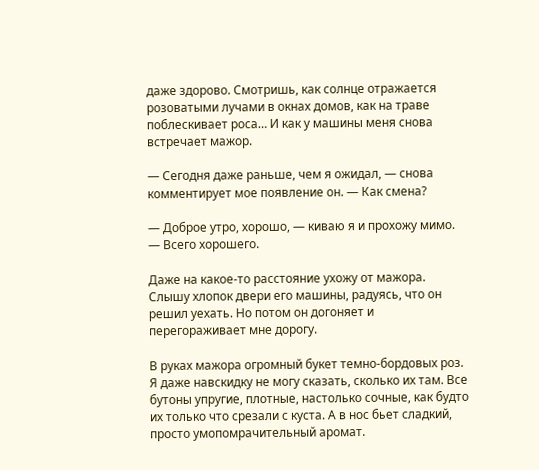даже здорово. Смотришь, как солнце отражается розоватыми лучами в окнах домов, как на траве поблескивает роса… И как у машины меня снова встречает мажор.

— Сегодня даже раньше, чем я ожидал, — снова комментирует мое появление он. — Как смена?

— Доброе утро, хорошо, — киваю я и прохожу мимо. — Всего хорошего.

Даже на какое-то расстояние ухожу от мажора. Слышу хлопок двери его машины, радуясь, что он решил уехать. Но потом он догоняет и перегораживает мне дорогу.

В руках мажора огромный букет темно-бордовых роз. Я даже навскидку не могу сказать, сколько их там. Все бутоны упругие, плотные, настолько сочные, как будто их только что срезали с куста. А в нос бьет сладкий, просто умопомрачительный аромат.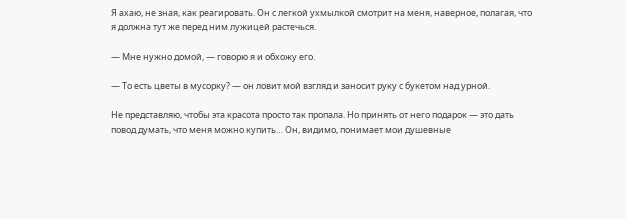Я ахаю, не зная, как реагировать. Он с легкой ухмылкой смотрит на меня, наверное, полагая, что я должна тут же перед ним лужицей растечься.

— Мне нужно домой, — говорю я и обхожу его.

— То есть цветы в мусорку? — он ловит мой взгляд и заносит руку с букетом над урной.

Не представляю, чтобы эта красота просто так пропала. Но принять от него подарок — это дать повод думать, что меня можно купить… Он, видимо, понимает мои душевные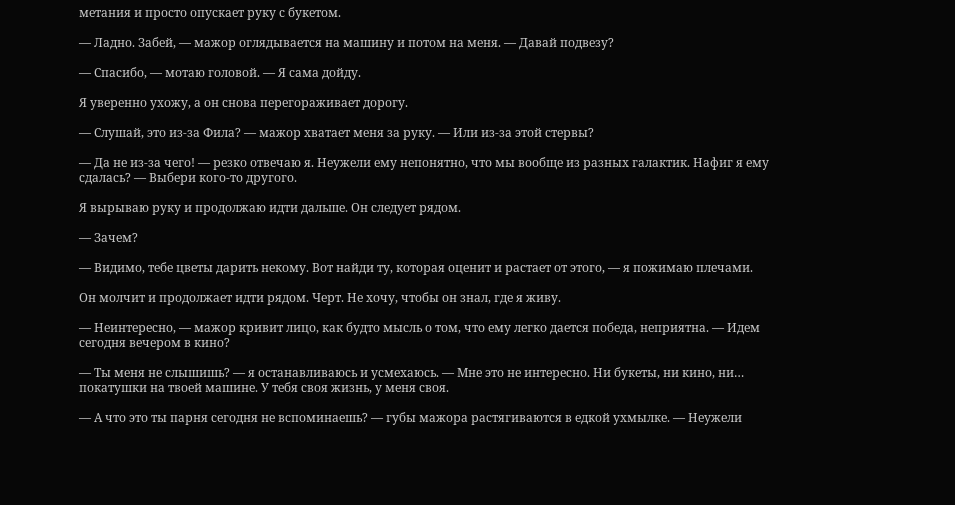метания и просто опускает руку с букетом.

— Ладно. Забей, — мажор оглядывается на машину и потом на меня. — Давай подвезу?

— Спасибо, — мотаю головой. — Я сама дойду.

Я уверенно ухожу, а он снова перегораживает дорогу.

— Слушай, это из-за Фила? — мажор хватает меня за руку. — Или из-за этой стервы?

— Да не из-за чего! — резко отвечаю я. Неужели ему непонятно, что мы вообще из разных галактик. Нафиг я ему сдалась? — Выбери кого-то другого.

Я вырываю руку и продолжаю идти дальше. Он следует рядом.

— Зачем?

— Видимо, тебе цветы дарить некому. Вот найди ту, которая оценит и растает от этого, — я пожимаю плечами.

Он молчит и продолжает идти рядом. Черт. Не хочу, чтобы он знал, где я живу.

— Неинтересно, — мажор кривит лицо, как будто мысль о том, что ему легко дается победа, неприятна. — Идем сегодня вечером в кино?

— Ты меня не слышишь? — я останавливаюсь и усмехаюсь. — Мне это не интересно. Ни букеты, ни кино, ни… покатушки на твоей машине. У тебя своя жизнь, у меня своя.

— А что это ты парня сегодня не вспоминаешь? — губы мажора растягиваются в едкой ухмылке. — Неужели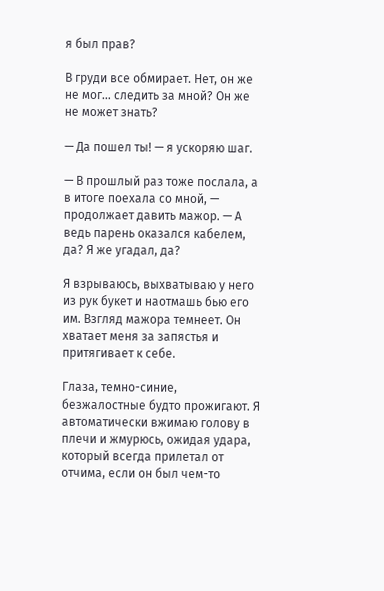я был прав?

В груди все обмирает. Нет, он же не мог… следить за мной? Он же не может знать?

— Да пошел ты! — я ускоряю шаг.

— В прошлый раз тоже послала, а в итоге поехала со мной, — продолжает давить мажор. — А ведь парень оказался кабелем, да? Я же угадал, да?

Я взрываюсь, выхватываю у него из рук букет и наотмашь бью его им. Взгляд мажора темнеет. Он хватает меня за запястья и притягивает к себе.

Глаза, темно-синие, безжалостные будто прожигают. Я автоматически вжимаю голову в плечи и жмурюсь, ожидая удара, который всегда прилетал от отчима, если он был чем-то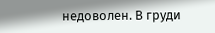недоволен. В груди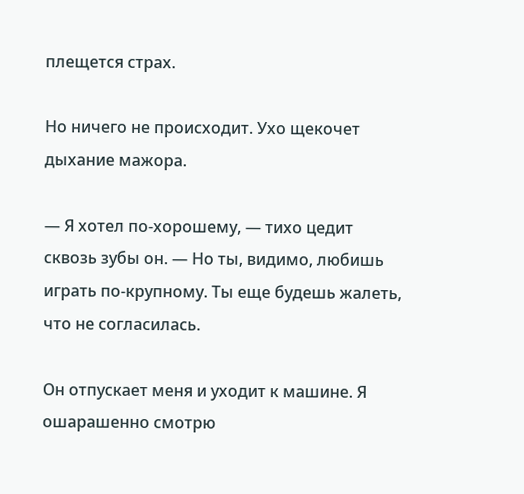плещется страх.

Но ничего не происходит. Ухо щекочет дыхание мажора.

— Я хотел по-хорошему, — тихо цедит сквозь зубы он. — Но ты, видимо, любишь играть по-крупному. Ты еще будешь жалеть, что не согласилась.

Он отпускает меня и уходит к машине. Я ошарашенно смотрю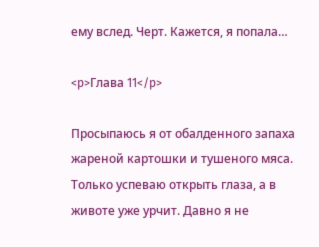ему вслед. Черт. Кажется, я попала…

<p>Глава 11</p>

Просыпаюсь я от обалденного запаха жареной картошки и тушеного мяса. Только успеваю открыть глаза, а в животе уже урчит. Давно я не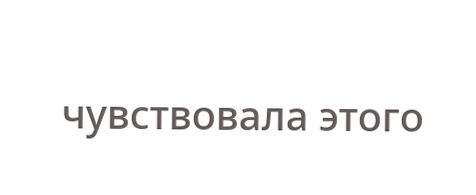чувствовала этого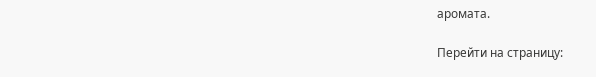аромата.

Перейти на страницу: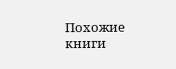Похожие книги